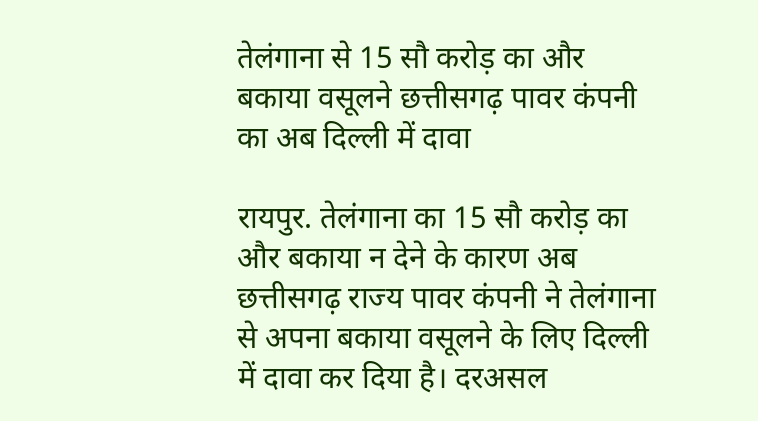तेलंगाना से 15 सौ करोड़ का और बकाया वसूलने छत्तीसगढ़ पावर कंपनी का अब दिल्ली में दावा

रायपुर. तेलंगाना का 15 सौ करोड़ का और बकाया न देने के कारण अब छत्तीसगढ़ राज्य पावर कंपनी ने तेलंगाना से अपना बकाया वसूलने के लिए दिल्ली में दावा कर दिया है। दरअसल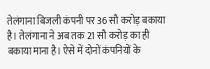तेलंगाना बिजली कंपनी पर 36 सौ करोड़ बकाया है। तेलंगाना ने अब तक 21 सौ करोड़ का ही बकाया माना है। ऐसे में दोनों कंपनियों के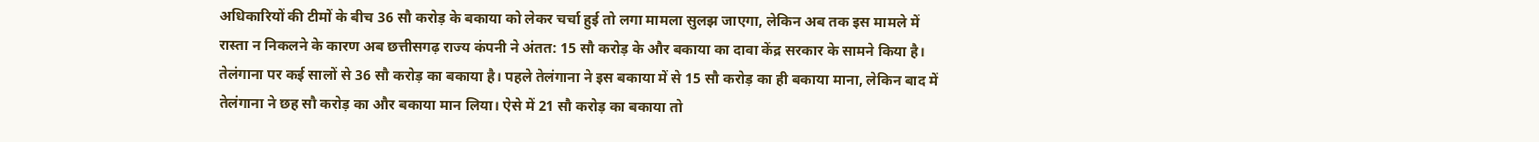अधिकारियों की टीमों के बीच 36 सौ करोड़ के बकाया को लेकर चर्चा हुई तो लगा मामला सुलझ जाएगा, लेकिन अब तक इस मामले में रास्ता न निकलने के कारण अब छत्तीसगढ़ राज्य कंपनी ने अंतत: 15 सौ करोड़ के और बकाया का दावा केंद्र सरकार के सामने किया है।
तेलंगाना पर कई सालों से 36 सौ करोड़ का बकाया है। पहले तेलंगाना ने इस बकाया में से 15 सौ करोड़ का ही बकाया माना, लेकिन बाद में तेलंगाना ने छह सौ करोड़ का और बकाया मान लिया। ऐसे में 21 सौ करोड़ का बकाया तो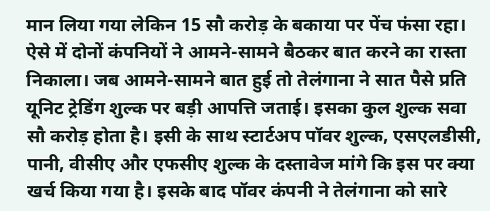मान लिया गया लेकिन 15 सौ करोड़ के बकाया पर पेंच फंसा रहा। ऐसे में दोनों कंपनियों ने आमने-सामने बैठकर बात करने का रास्ता निकाला। जब आमने-सामने बात हुई तो तेलंगाना ने सात पैसे प्रति यूनिट ट्रेडिंग शुल्क पर बड़ी आपत्ति जताई। इसका कुल शुल्क सवा सौ करोड़ होता है। इसी के साथ स्टार्टअप पॉवर शुल्क, एसएलडीसी, पानी, वीसीए और एफसीए शुल्क के दस्तावेज मांगे कि इस पर क्या खर्च किया गया है। इसके बाद पॉवर कंपनी ने तेलंगाना को सारे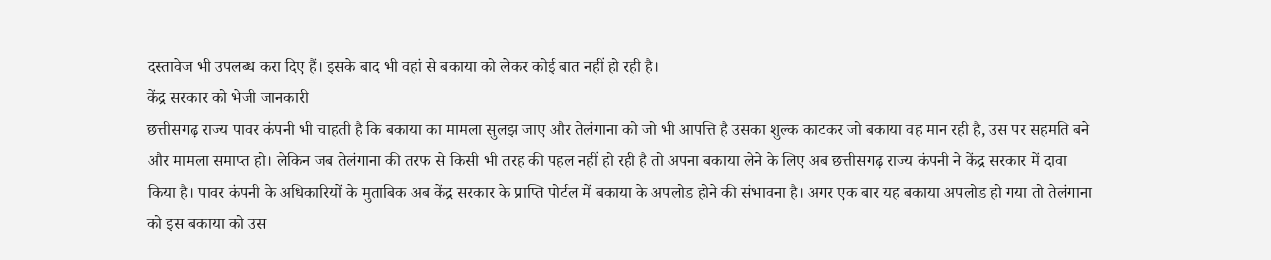दस्तावेज भी उपलब्ध करा दिए हैं। इसके बाद भी वहां से बकाया को लेकर कोई बात नहीं हो रही है।
केंद्र सरकार को भेजी जानकारी
छत्तीसगढ़ राज्य पावर कंपनी भी चाहती है कि बकाया का मामला सुलझ जाए और तेलंगाना को जो भी आपत्ति है उसका शुल्क काटकर जो बकाया वह मान रही है, उस पर सहमति बने और मामला समाप्त हो। लेकिन जब तेलंगाना की तरफ से किसी भी तरह की पहल नहीं हो रही है तो अपना बकाया लेने के लिए अब छत्तीसगढ़ राज्य कंपनी ने केंद्र सरकार में दावा किया है। पावर कंपनी के अधिकारियों के मुताबिक अब केंद्र सरकार के प्राप्ति पोर्टल में बकाया के अपलोड होने की संभावना है। अगर एक बार यह बकाया अपलोड हो गया तो तेलंगाना को इस बकाया को उस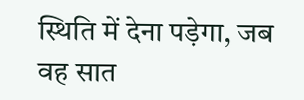स्थिति में देना पड़ेगा, जब वह सात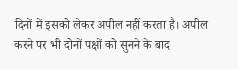दिनों में इसको लेकर अपील नहीं करता है। अपील करने पर भी दोनों पक्षों को सुनने के बाद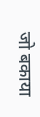जो बकाया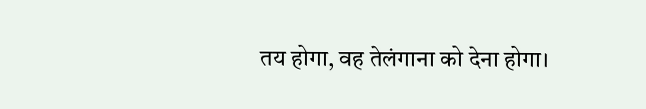तय होगा, वह तेलंगाना को देना होगा।